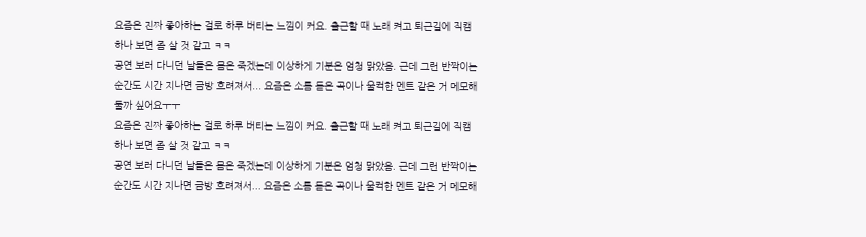요즘은 진짜 좋아하는 걸로 하루 버티는 느낌이 커요. 출근할 때 노래 켜고 퇴근길에 직캠 하나 보면 좀 살 것 같고 ㅋㅋ
공연 보러 다니던 날들은 몸은 죽겠는데 이상하게 기분은 엄청 맑았음. 근데 그런 반짝이는 순간도 시간 지나면 금방 흐려져서... 요즘은 소름 돋은 곡이나 울컥한 멘트 같은 거 메모해둘까 싶어요ㅜㅜ
요즘은 진짜 좋아하는 걸로 하루 버티는 느낌이 커요. 출근할 때 노래 켜고 퇴근길에 직캠 하나 보면 좀 살 것 같고 ㅋㅋ
공연 보러 다니던 날들은 몸은 죽겠는데 이상하게 기분은 엄청 맑았음. 근데 그런 반짝이는 순간도 시간 지나면 금방 흐려져서... 요즘은 소름 돋은 곡이나 울컥한 멘트 같은 거 메모해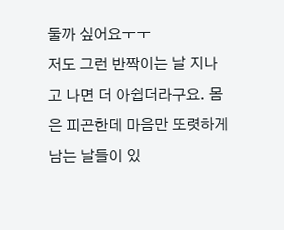둘까 싶어요ㅜㅜ
저도 그런 반짝이는 날 지나고 나면 더 아쉽더라구요. 몸은 피곤한데 마음만 또렷하게 남는 날들이 있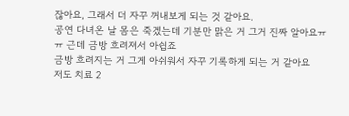잖아요, 그래서 더 자꾸 꺼내보게 되는 것 같아요.
공연 다녀온 날 몸은 죽겠는데 기분만 맑은 거 그거 진짜 알아요ㅠㅠ 근데 금방 흐려져서 아쉽죠
금방 흐려지는 거 그게 아쉬워서 자꾸 기록하게 되는 거 같아요
저도 치료 2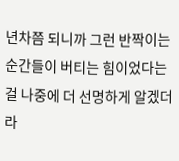년차쯤 되니까 그런 반짝이는 순간들이 버티는 힘이었다는 걸 나중에 더 선명하게 알겠더라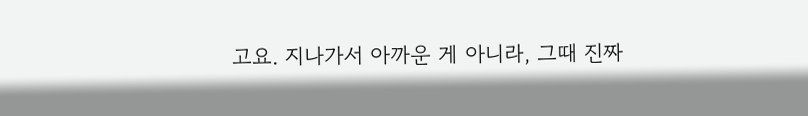고요. 지나가서 아까운 게 아니라, 그때 진짜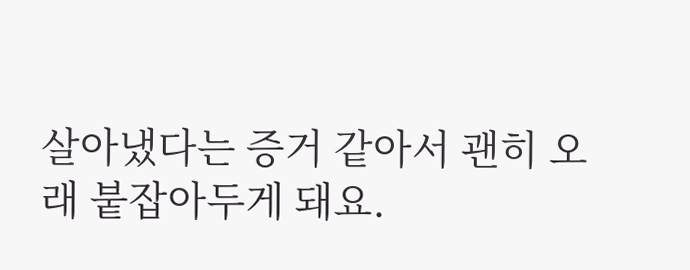살아냈다는 증거 같아서 괜히 오래 붙잡아두게 돼요.